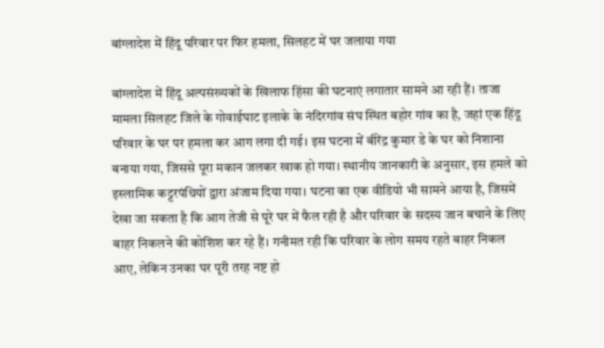बांग्लादेश में हिंदू परिवार पर फिर हमला, सिलहट में घर जलाया गया

बांग्लादेश में हिंदू अल्पसंख्यकों के खिलाफ हिंसा की घटनाएं लगातार सामने आ रही हैं। ताजा मामला सिलहट जिले के गोवाईघाट इलाके के नंदिरगांव संघ स्थित बहोर गांव का है, जहां एक हिंदू परिवार के घर पर हमला कर आग लगा दी गई। इस घटना में बीरेंद्र कुमार डे के घर को निशाना बनाया गया, जिससे पूरा मकान जलकर खाक हो गया। स्थानीय जानकारी के अनुसार, इस हमले को इस्लामिक कट्टरपंथियों द्वारा अंजाम दिया गया। घटना का एक वीडियो भी सामने आया है, जिसमें देखा जा सकता है कि आग तेजी से पूरे घर में फैल रही है और परिवार के सदस्य जान बचाने के लिए बाहर निकलने की कोशिश कर रहे हैं। गनीमत रही कि परिवार के लोग समय रहते बाहर निकल आए, लेकिन उनका घर पूरी तरह नष्ट हो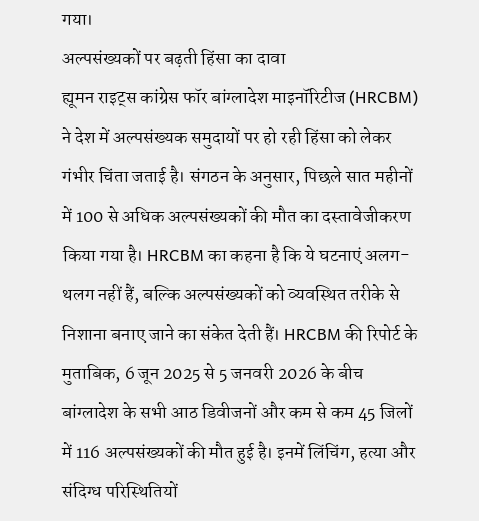गया।
अल्पसंख्यकों पर बढ़ती हिंसा का दावा
ह्यूमन राइट्स कांग्रेस फॉर बांग्लादेश माइनॉरिटीज (HRCBM) ने देश में अल्पसंख्यक समुदायों पर हो रही हिंसा को लेकर गंभीर चिंता जताई है। संगठन के अनुसार, पिछले सात महीनों में 100 से अधिक अल्पसंख्यकों की मौत का दस्तावेजीकरण किया गया है। HRCBM का कहना है कि ये घटनाएं अलग-थलग नहीं हैं, बल्कि अल्पसंख्यकों को व्यवस्थित तरीके से निशाना बनाए जाने का संकेत देती हैं। HRCBM की रिपोर्ट के मुताबिक, 6 जून 2025 से 5 जनवरी 2026 के बीच बांग्लादेश के सभी आठ डिवीजनों और कम से कम 45 जिलों में 116 अल्पसंख्यकों की मौत हुई है। इनमें लिंचिंग, हत्या और संदिग्ध परिस्थितियों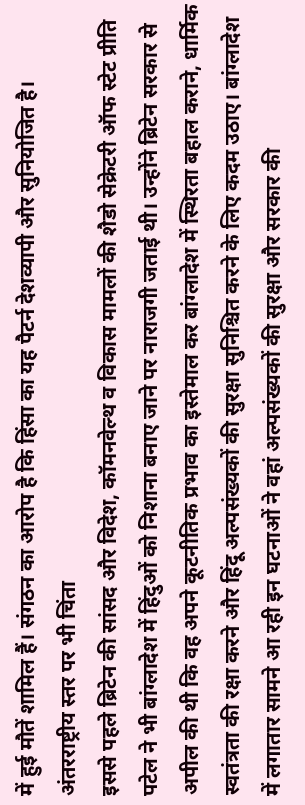में हुई मौतें शामिल हैं। संगठन का आरोप है कि हिंसा का यह पैटर्न देशव्यापी और सुनियोजित है।
अंतरराष्ट्रीय स्तर पर भी चिंता
इससे पहले ब्रिटेन की सांसद और विदेश, कॉमनवेल्थ व विकास मामलों की शैडो सेक्रेटरी ऑफ स्टेट प्रीति पटेल ने भी बांग्लादेश में हिंदुओं को निशाना बनाए जाने पर नाराजगी जताई थी। उन्होंने ब्रिटेन सरकार से अपील की थी कि वह अपने कूटनीतिक प्रभाव का इस्तेमाल कर बांग्लादेश में स्थिरता बहाल कराने, धार्मिक स्वतंत्रता की रक्षा करने और हिंदू अल्पसंख्यकों की सुरक्षा सुनिश्चित करने के लिए कदम उठाए। बांग्लादेश में लगातार सामने आ रही इन घटनाओं ने वहां अल्पसंख्यकों की सुरक्षा और सरकार की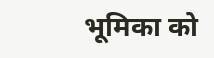भूमिका को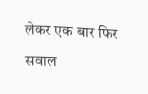लेकर एक बार फिर सवाल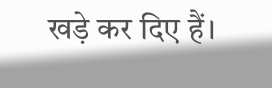खड़े कर दिए हैं।